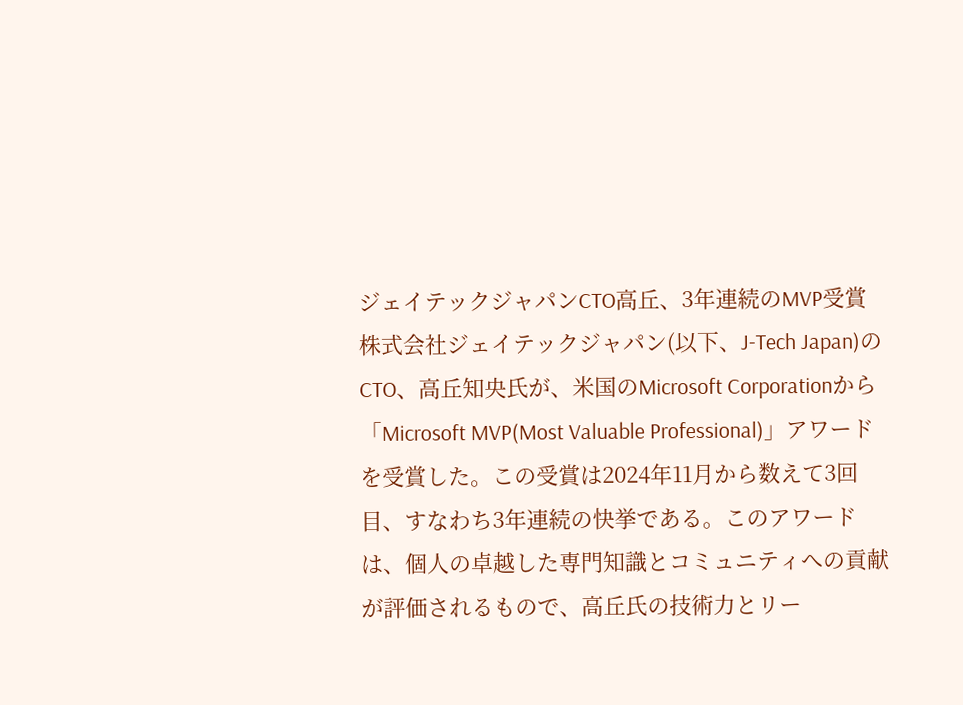ジェイテックジャパンCTO高丘、3年連続のMVP受賞
株式会社ジェイテックジャパン(以下、J-Tech Japan)のCTO、高丘知央氏が、米国のMicrosoft Corporationから「Microsoft MVP(Most Valuable Professional)」アワードを受賞した。この受賞は2024年11月から数えて3回目、すなわち3年連続の快挙である。このアワードは、個人の卓越した専門知識とコミュニティへの貢献が評価されるもので、高丘氏の技術力とリー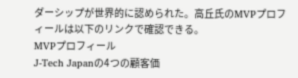ダーシップが世界的に認められた。高丘氏のMVPプロフィールは以下のリンクで確認できる。
MVPプロフィール
J-Tech Japanの4つの顧客価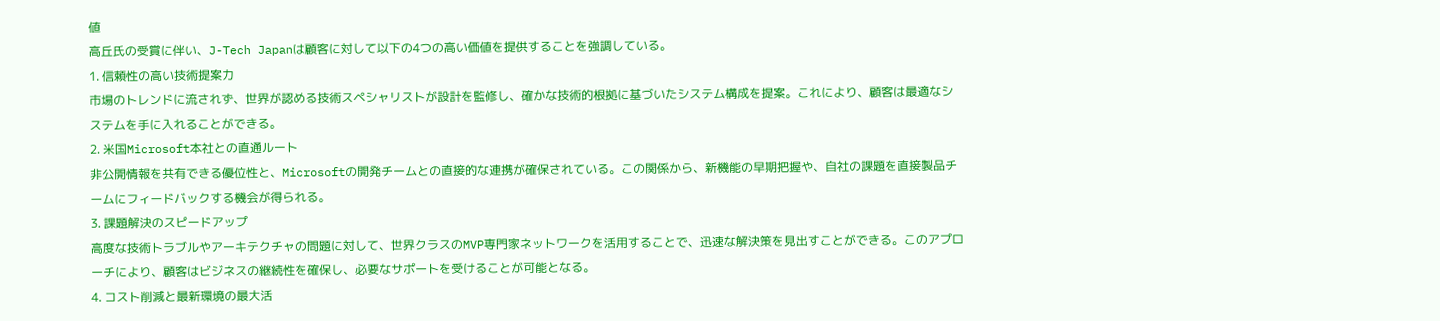値
高丘氏の受賞に伴い、J-Tech Japanは顧客に対して以下の4つの高い価値を提供することを強調している。
1. 信頼性の高い技術提案力
市場のトレンドに流されず、世界が認める技術スペシャリストが設計を監修し、確かな技術的根拠に基づいたシステム構成を提案。これにより、顧客は最適なシステムを手に入れることができる。
2. 米国Microsoft本社との直通ルート
非公開情報を共有できる優位性と、Microsoftの開発チームとの直接的な連携が確保されている。この関係から、新機能の早期把握や、自社の課題を直接製品チームにフィードバックする機会が得られる。
3. 課題解決のスピードアップ
高度な技術トラブルやアーキテクチャの問題に対して、世界クラスのMVP専門家ネットワークを活用することで、迅速な解決策を見出すことができる。このアプローチにより、顧客はビジネスの継続性を確保し、必要なサポートを受けることが可能となる。
4. コスト削減と最新環境の最大活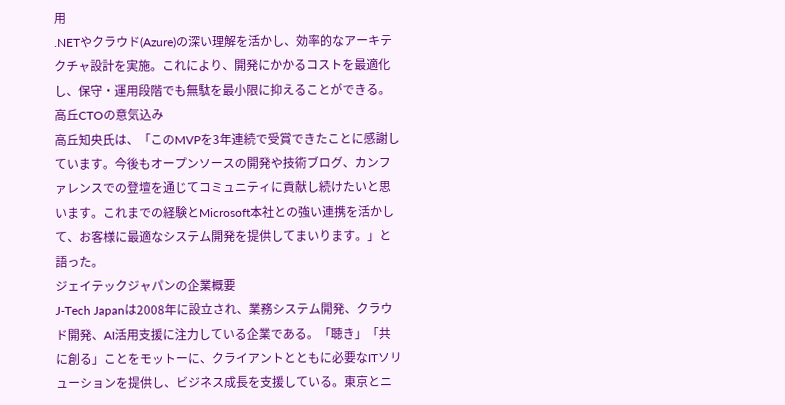用
.NETやクラウド(Azure)の深い理解を活かし、効率的なアーキテクチャ設計を実施。これにより、開発にかかるコストを最適化し、保守・運用段階でも無駄を最小限に抑えることができる。
高丘CTOの意気込み
高丘知央氏は、「このMVPを3年連続で受賞できたことに感謝しています。今後もオープンソースの開発や技術ブログ、カンファレンスでの登壇を通じてコミュニティに貢献し続けたいと思います。これまでの経験とMicrosoft本社との強い連携を活かして、お客様に最適なシステム開発を提供してまいります。」と語った。
ジェイテックジャパンの企業概要
J-Tech Japanは2008年に設立され、業務システム開発、クラウド開発、AI活用支援に注力している企業である。「聴き」「共に創る」ことをモットーに、クライアントとともに必要なITソリューションを提供し、ビジネス成長を支援している。東京とニ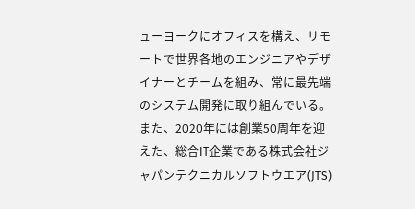ューヨークにオフィスを構え、リモートで世界各地のエンジニアやデザイナーとチームを組み、常に最先端のシステム開発に取り組んでいる。また、2020年には創業50周年を迎えた、総合IT企業である株式会社ジャパンテクニカルソフトウエア(JTS)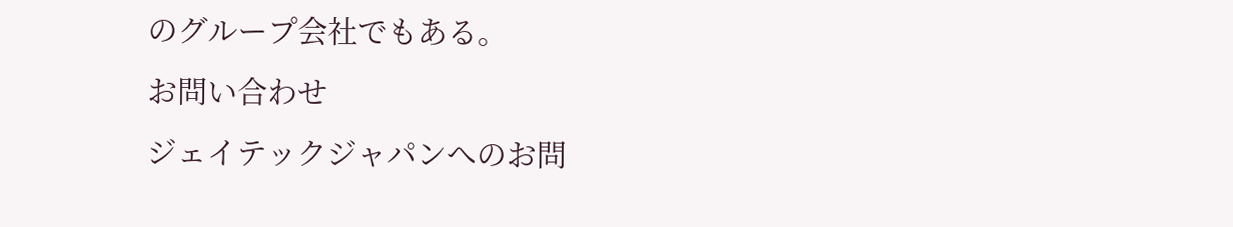のグループ会社でもある。
お問い合わせ
ジェイテックジャパンへのお問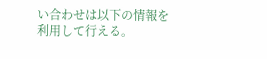い合わせは以下の情報を利用して行える。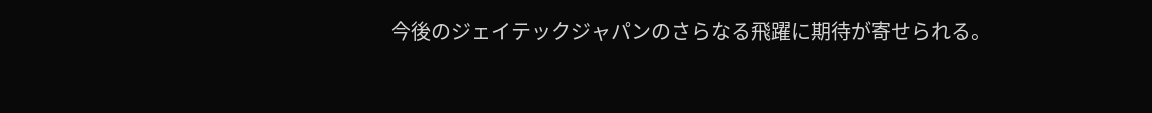今後のジェイテックジャパンのさらなる飛躍に期待が寄せられる。